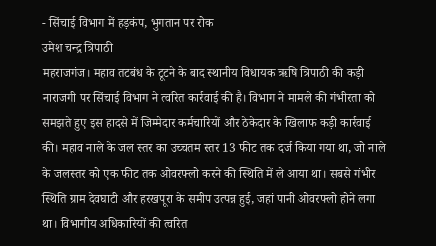- सिंचाई विभाग में हड़कंप, भुगतान पर रोक
उमेश चन्द्र त्रिपाठी
महराजगंज। महाव तटबंध के टूटने के बाद स्थानीय विधायक ऋषि त्रिपाठी की कड़ी नाराजगी पर सिंचाई विभाग ने त्वरित कार्रवाई की है। विभाग ने मामले की गंभीरता को समझते हुए इस हादसे में जिम्मेदार कर्मचारियों और ठेकेदार के खिलाफ कड़ी कार्रवाई की। महाव नाले के जल स्तर का उच्चतम स्तर 13 फीट तक दर्ज किया गया था, जो नाले के जलस्तर को एक फीट तक ओवरफ्लो करने की स्थिति में ले आया था। सबसे गंभीर स्थिति ग्राम देवघाटी और हरखपूरा के समीप उत्पन्न हुई, जहां पानी ओवरफ्लो होने लगा था। विभागीय अधिकारियों की त्वरित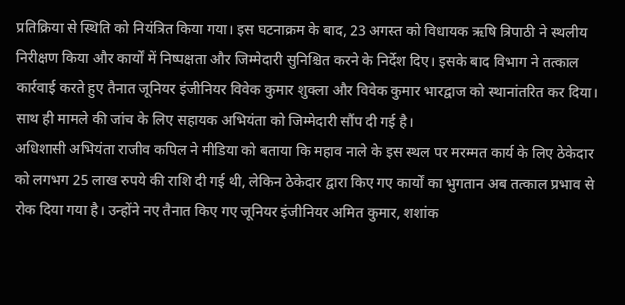प्रतिक्रिया से स्थिति को नियंत्रित किया गया। इस घटनाक्रम के बाद, 23 अगस्त को विधायक ऋषि त्रिपाठी ने स्थलीय निरीक्षण किया और कार्यों में निष्पक्षता और जिम्मेदारी सुनिश्चित करने के निर्देश दिए। इसके बाद विभाग ने तत्काल कार्रवाई करते हुए तैनात जूनियर इंजीनियर विवेक कुमार शुक्ला और विवेक कुमार भारद्वाज को स्थानांतरित कर दिया। साथ ही मामले की जांच के लिए सहायक अभियंता को जिम्मेदारी सौंप दी गई है।
अधिशासी अभियंता राजीव कपिल ने मीडिया को बताया कि महाव नाले के इस स्थल पर मरम्मत कार्य के लिए ठेकेदार को लगभग 25 लाख रुपये की राशि दी गई थी, लेकिन ठेकेदार द्वारा किए गए कार्यों का भुगतान अब तत्काल प्रभाव से रोक दिया गया है। उन्होंने नए तैनात किए गए जूनियर इंजीनियर अमित कुमार, शशांक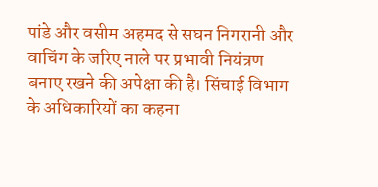पांडे और वसीम अहमद से सघन निगरानी और वाचिंग के जरिए नाले पर प्रभावी नियंत्रण बनाए रखने की अपेक्षा की है। सिंचाई विभाग के अधिकारियों का कहना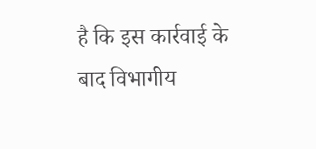है कि इस कार्रवाई के बाद विभागीय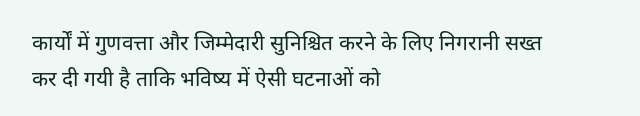कार्यों में गुणवत्ता और जिम्मेदारी सुनिश्चित करने के लिए निगरानी सख्त कर दी गयी है ताकि भविष्य में ऐसी घटनाओं को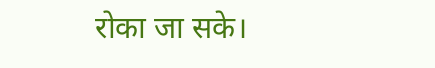रोका जा सके।